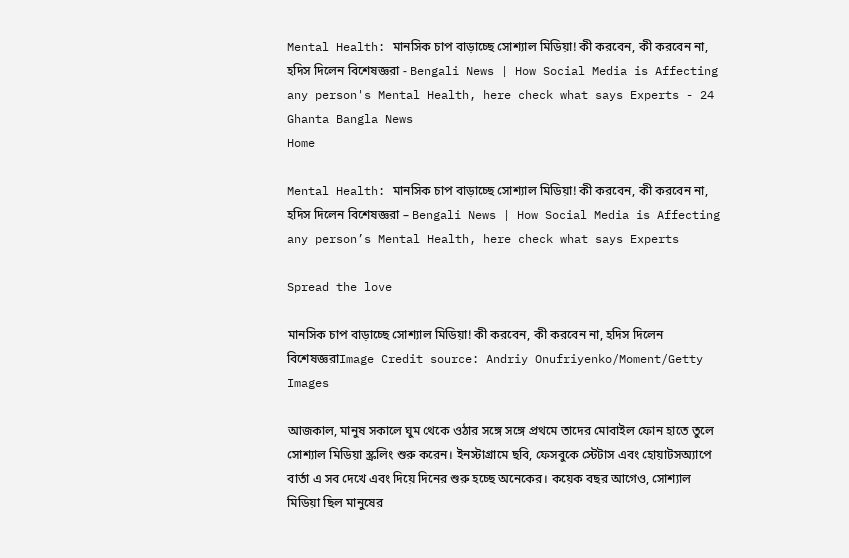Mental Health: মানসিক চাপ বাড়াচ্ছে সোশ্যাল মিডিয়া! কী করবেন, কী করবেন না, হদিস দিলেন বিশেষজ্ঞরা - Bengali News | How Social Media is Affecting any person's Mental Health, here check what says Experts - 24 Ghanta Bangla News
Home

Mental Health: মানসিক চাপ বাড়াচ্ছে সোশ্যাল মিডিয়া! কী করবেন, কী করবেন না, হদিস দিলেন বিশেষজ্ঞরা – Bengali News | How Social Media is Affecting any person’s Mental Health, here check what says Experts

Spread the love

মানসিক চাপ বাড়াচ্ছে সোশ্যাল মিডিয়া! কী করবেন, কী করবেন না, হদিস দিলেন বিশেষজ্ঞরাImage Credit source: Andriy Onufriyenko/Moment/Getty Images

আজকাল, মানুষ সকালে ঘুম থেকে ওঠার সঙ্গে সঙ্গে প্রথমে তাদের মোবাইল ফোন হাতে তুলে সোশ্যাল মিডিয়া স্ক্রলিং শুরু করেন। ইনস্টাগ্রামে ছবি, ফেসবুকে স্টেটাস এবং হোয়াটসঅ্যাপে বার্তা এ সব দেখে এবং দিয়ে দিনের শুরু হচ্ছে অনেকের। কয়েক বছর আগেও, সোশ্যাল মিডিয়া ছিল মানুষের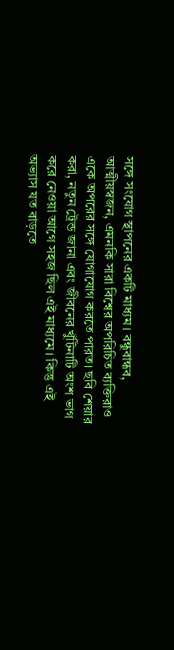সঙ্গে সংযোগ স্থাপনের একটি মাধ্যম। বন্ধুবান্ধব, আত্মীয়স্বজন, এমনকি সারা বিশ্বের অপরিচিত ব্যক্তিরাও একে অপরের সঙ্গে যোগাযোগ করতে পারত। ছবি শেয়ার করা, নতুন ট্রেন্ড জানা এবং জীবনের খুঁটিনাটি অংশ ভাগ করে নেওয়া আগে সহজ ছিল এই মাধ্যমে। কিন্তু এই অভ্যাস যত বাড়তে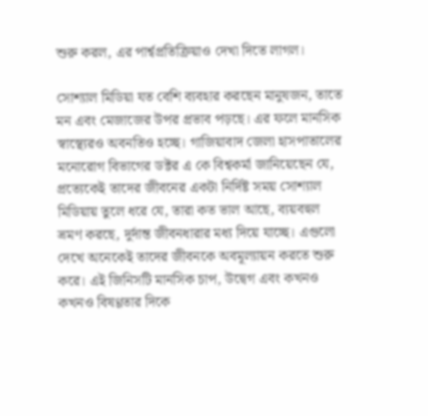শুরু করল, এর পার্শ্বপ্রতিক্রিয়াও দেখা দিতে লাগল।

সোশ্যাল মিডিয়া যত বেশি ব্যবহার করছেন মানুষজন, তাতে মন এবং মেজাজের উপর প্রভাব পড়ছে। এর ফলে মানসিক স্বাস্থ্যেরও অবনতিও হচ্ছে। গাজিয়াবাদ জেলা হাসপাতালের মনোরোগ বিভাগের ডক্টর এ কে বিশ্বকর্মা জানিয়েছেন যে, প্রত্যেকেই তাদের জীবনের একটা নির্দিষ্ট সময় সোশ্যাল মিডিয়ায় তুলে ধরে যে, তারা কত ভাল আছে, ব্যয়বহুল ভ্রমণ করছে, দুর্দান্ত জীবনধারার মধ্য দিয়ে যাচ্ছে। এগুলো দেখে অনেকেই তাদের জীবনকে অবমূল্যায়ন করতে শুরু করে। এই জিনিসটি মানসিক চাপ, উদ্বেগ এবং কখনও কখনও বিষণ্ণতার দিকে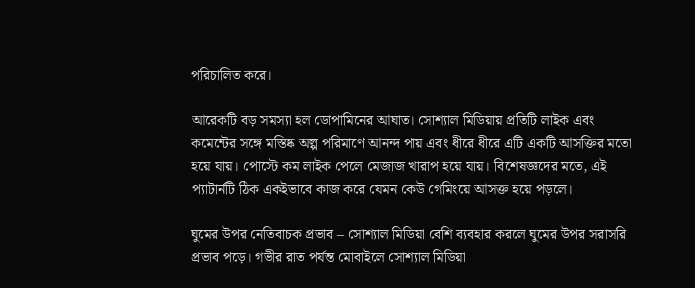পরিচালিত করে।

আরেকটি বড় সমস্যা হল ডোপামিনের আঘাত। সোশ্যাল মিডিয়ায় প্রতিটি লাইক এবং কমেন্টের সঙ্গে মস্তিষ্ক অল্প পরিমাণে আনন্দ পায় এবং ধীরে ধীরে এটি একটি আসক্তির মতো হয়ে যায়। পোস্টে কম লাইক পেলে মেজাজ খারাপ হয়ে যায়। বিশেষজ্ঞদের মতে, এই প্যাটার্নটি ঠিক একইভাবে কাজ করে যেমন কেউ গেমিংয়ে আসক্ত হয়ে পড়লে।

ঘুমের উপর নেতিবাচক প্রভাব – সোশ্যাল মিডিয়া বেশি ব্যবহার করলে ঘুমের উপর সরাসরি প্রভাব পড়ে। গভীর রাত পর্যন্ত মোবাইলে সোশ্যাল মিডিয়া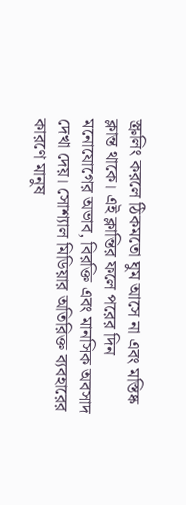স্ক্রলিং করলে ঠিকমতো ঘুম আসে না এবং মস্তিষ্ক ক্লান্ত থাকে। এই ক্লান্তির ফলে পরের দিন মনোযোগের অভাব, বিরক্তি এবং মানসিক অবসাদ দেখা দেয়। সোশ্যাল মিডিয়ার অতিরিক্ত ব্যবহারের কারণে মানুষ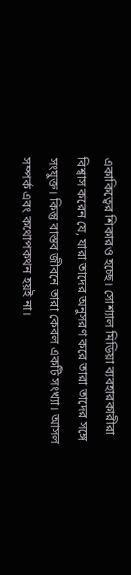একাকিত্বের শিকারও হচ্ছে। সোশ্যাল মিডিয়া ব্যবহারকারীরা বিশ্বাস করেন যে, যারা তাদের অনুসরণ করে তারা তাদের সঙ্গে সংযুক্ত। কিন্তু বাস্তব জীবনে তারা কেবল একটি সংখ্যা। আসল সম্পর্ক এবং কথোপকথন হয়ই না।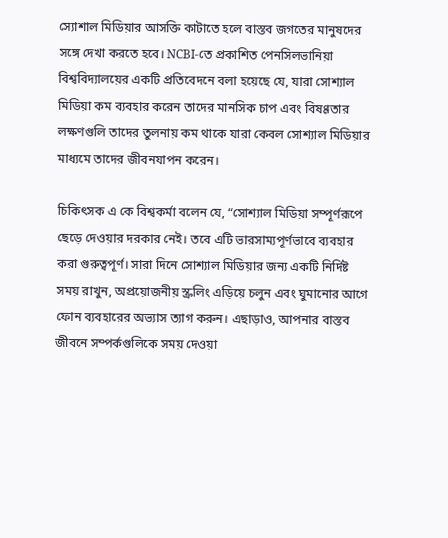স্যোশাল মিডিয়ার আসক্তি কাটাতে হলে বাস্তব জগতের মানুষদের সঙ্গে দেখা করতে হবে। NCBI-তে প্রকাশিত পেনসিলভানিয়া বিশ্ববিদ্যালয়ের একটি প্রতিবেদনে বলা হয়েছে যে, যারা সোশ্যাল মিডিয়া কম ব্যবহার করেন তাদের মানসিক চাপ এবং বিষণ্ণতার লক্ষণগুলি তাদের তুলনায় কম থাকে যারা কেবল সোশ্যাল মিডিয়ার মাধ্যমে তাদের জীবনযাপন করেন।

চিকিৎসক এ কে বিশ্বকর্মা বলেন যে, “সোশ্যাল মিডিয়া সম্পূর্ণরূপে ছেড়ে দেওয়ার দরকার নেই। তবে এটি ভারসাম্যপূর্ণভাবে ব্যবহার করা গুরুত্বপূর্ণ। সারা দিনে সোশ্যাল মিডিয়ার জন্য একটি নির্দিষ্ট সময় রাখুন, অপ্রয়োজনীয় স্ক্রলিং এড়িয়ে চলুন এবং ঘুমানোর আগে ফোন ব্যবহারের অভ্যাস ত্যাগ করুন। এছাড়াও, আপনার বাস্তব জীবনে সম্পর্কগুলিকে সময় দেওয়া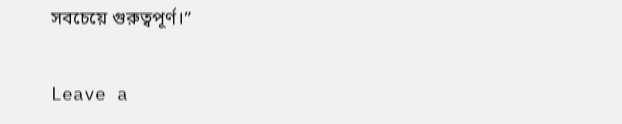সবচেয়ে গুরুত্বপূর্ণ।”

Leave a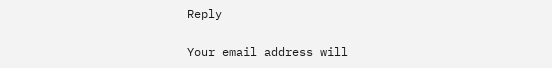Reply

Your email address will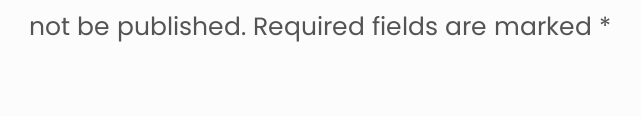not be published. Required fields are marked *